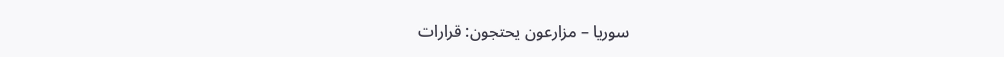سوريا – مزارعون يحتجون: قرارات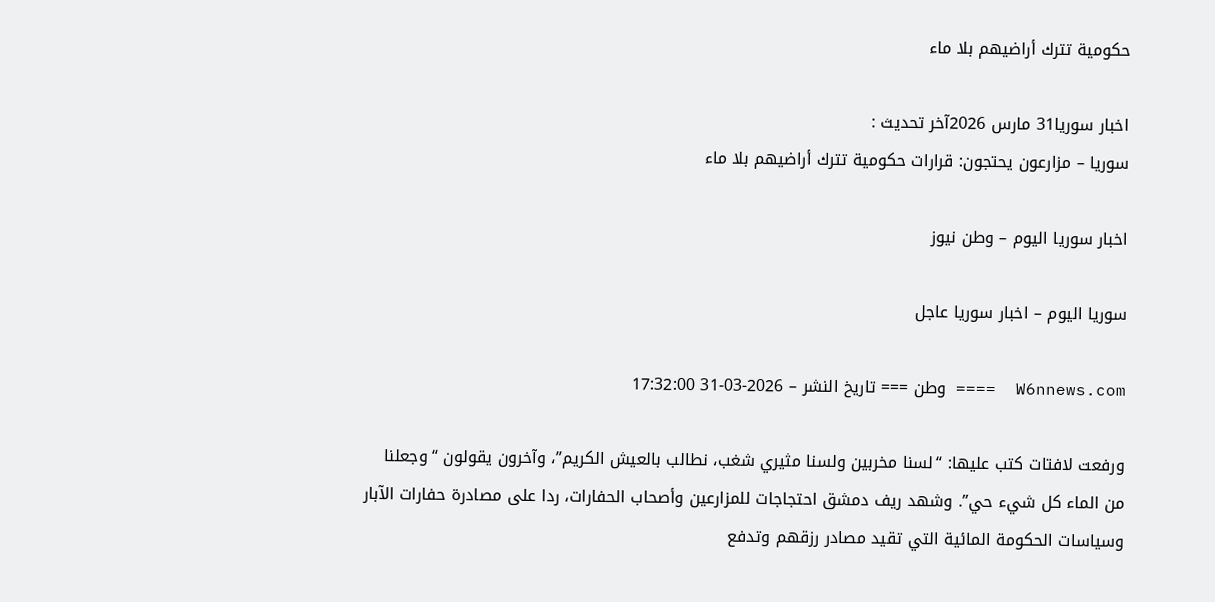حكومية تترك أراضيهم بلا ماء

اخبار سوريا31 مارس 2026آخر تحديث :
سوريا – مزارعون يحتجون: قرارات حكومية تترك أراضيهم بلا ماء

اخبار سوريا اليوم – وطن نيوز

سوريا اليوم – اخبار سوريا عاجل

W6nnews.com  ==== وطن === تاريخ النشر – 2026-03-31 17:32:00

ورفعت لافتات كتب عليها: “لسنا مخربين ولسنا مثيري شغب، نطالب بالعيش الكريم”، وآخرون يقولون “وجعلنا من الماء كل شيء حي”. وشهد ريف دمشق احتجاجات للمزارعين وأصحاب الحفارات، ردا على مصادرة حفارات الآبار وسياسات الحكومة المائية التي تقيد مصادر رزقهم وتدفع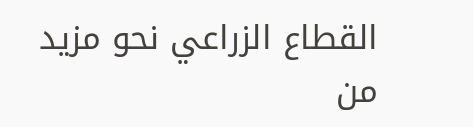القطاع الزراعي نحو مزيد من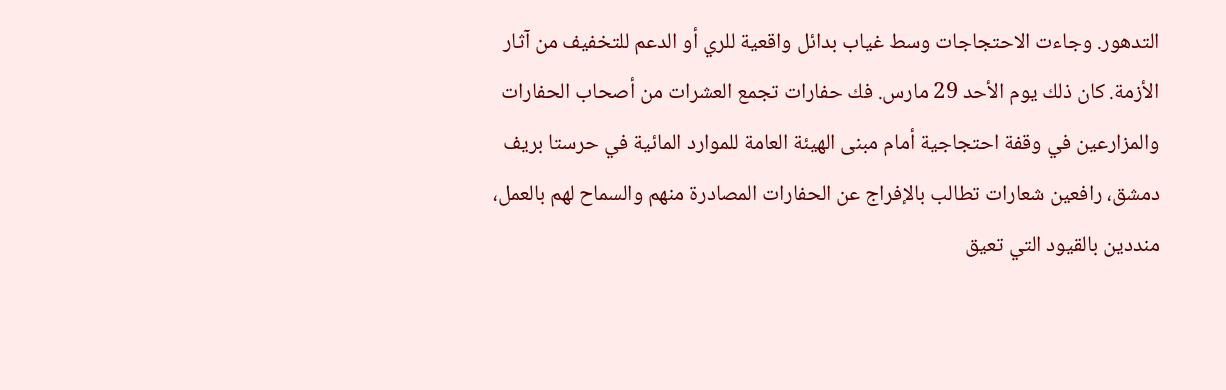التدهور. وجاءت الاحتجاجات وسط غياب بدائل واقعية للري أو الدعم للتخفيف من آثار الأزمة. كان ذلك يوم الأحد 29 مارس. فك حفارات تجمع العشرات من أصحاب الحفارات والمزارعين في وقفة احتجاجية أمام مبنى الهيئة العامة للموارد المائية في حرستا بريف دمشق، رافعين شعارات تطالب بالإفراج عن الحفارات المصادرة منهم والسماح لهم بالعمل، منددين بالقيود التي تعيق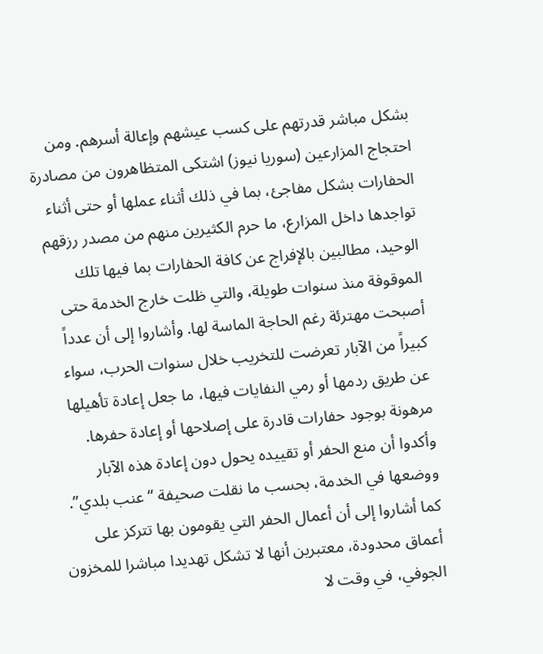بشكل مباشر قدرتهم على كسب عيشهم وإعالة أسرهم. ومن احتجاج المزارعين (سوريا نيوز) اشتكى المتظاهرون من مصادرة الحفارات بشكل مفاجئ، بما في ذلك أثناء عملها أو حتى أثناء تواجدها داخل المزارع، ما حرم الكثيرين منهم من مصدر رزقهم الوحيد، مطالبين بالإفراج عن كافة الحفارات بما فيها تلك الموقوفة منذ سنوات طويلة، والتي ظلت خارج الخدمة حتى أصبحت مهترئة رغم الحاجة الماسة لها. وأشاروا إلى أن عدداً كبيراً من الآبار تعرضت للتخريب خلال سنوات الحرب، سواء عن طريق ردمها أو رمي النفايات فيها، ما جعل إعادة تأهيلها مرهونة بوجود حفارات قادرة على إصلاحها أو إعادة حفرها. وأكدوا أن منع الحفر أو تقييده يحول دون إعادة هذه الآبار ووضعها في الخدمة، بحسب ما نقلت صحيفة “عنب بلدي”. كما أشاروا إلى أن أعمال الحفر التي يقومون بها تتركز على أعماق محدودة، معتبرين أنها لا تشكل تهديدا مباشرا للمخزون الجوفي، في وقت لا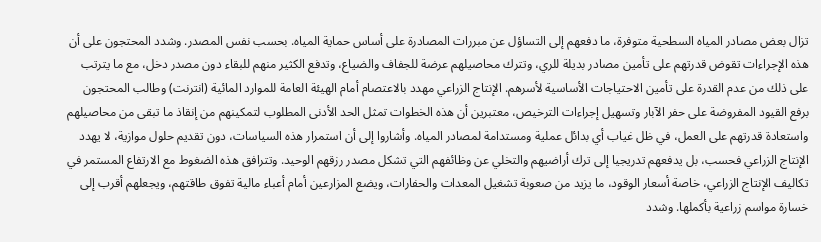تزال بعض مصادر المياه السطحية متوفرة، ما دفعهم إلى التساؤل عن مبررات المصادرة على أساس حماية المياه. بحسب نفس المصدر. وشدد المحتجون على أن هذه الإجراءات تقوض قدرتهم على تأمين مصادر بديلة للري، وتترك محاصيلهم عرضة للجفاف والضياع، وتدفع الكثير منهم للبقاء دون مصدر دخل، مع ما يترتب على ذلك من عدم القدرة على تأمين الاحتياجات الأساسية لأسرهم. الإنتاج الزراعي مهدد بالاعتصام أمام الهيئة العامة للموارد المائية (انترنت) وطالب المحتجون برفع القيود المفروضة على حفر الآبار وتسهيل إجراءات الترخيص، معتبرين أن هذه الخطوات تمثل الحد الأدنى المطلوب لتمكينهم من إنقاذ ما تبقى من محاصيلهم واستعادة قدرتهم على العمل، في ظل غياب أي بدائل عملية ومستدامة لمصادر المياه. وأشاروا إلى أن استمرار هذه السياسات، دون تقديم حلول موازية، لا يهدد الإنتاج الزراعي فحسب، بل يدفعهم تدريجيا إلى ترك أراضيهم والتخلي عن وظائفهم التي تشكل مصدر رزقهم الوحيد. وتترافق هذه الضغوط مع الارتفاع المستمر في تكاليف الإنتاج الزراعي، خاصة أسعار الوقود، ما يزيد من صعوبة تشغيل المعدات والحفارات، ويضع المزارعين أمام أعباء مالية تفوق طاقتهم، ويجعلهم أقرب إلى خسارة مواسم زراعية بأكملها. وشدد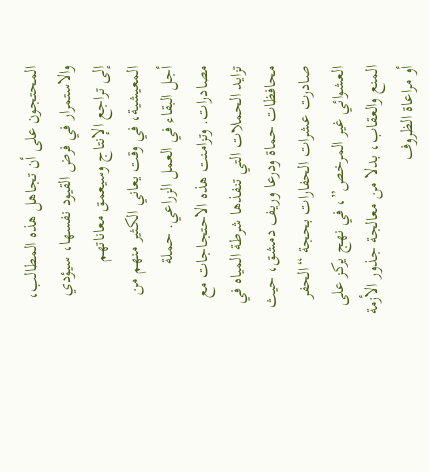المحتجون على أن تجاهل هذه المطالب، والاستمرار في فرض القيود نفسها، سيؤدي إلى تراجع الإنتاج وسيعمق معاناتهم المعيشية، في وقت يعاني الكثير منهم من أجل البقاء في العمل الزراعي. حملة مصادرات. وتزامنت هذه الاحتجاجات مع تزايد الحملات التي تنفذها شرطة المياه في محافظات حماة ودرعا وريف دمشق، حيث صادرت عشرات الحفارات بحجة “الحفر العشوائي غير المرخص”، في نهج يركز على المنع والعقاب، بدلا من معالجة جذور الأزمة أو مراعاة الظروف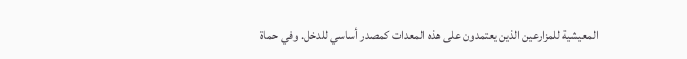المعيشية للمزارعين الذين يعتمدون على هذه المعدات كمصدر أساسي للدخل. وفي حماة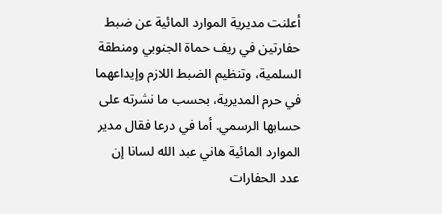أعلنت مديرية الموارد المائية عن ضبط حفارتين في ريف حماة الجنوبي ومنطقة السلمية، وتنظيم الضبط اللازم وإيداعهما في حرم المديرية، بحسب ما نشرته على حسابها الرسمي. أما في درعا فقال مدير الموارد المائية هاني عبد الله لسانا إن عدد الحفارات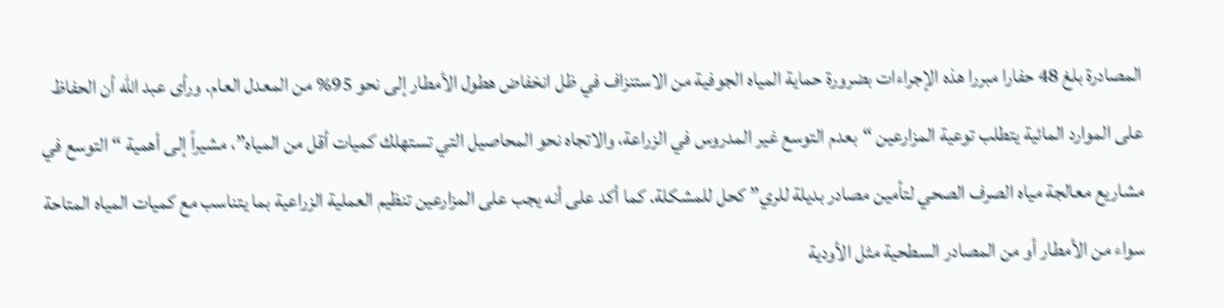المصادرة بلغ 48 حفارا مبررا هذه الإجراءات بضرورة حماية المياه الجوفية من الاستنزاف في ظل انخفاض هطول الأمطار إلى نحو 95% من المعدل العام. ورأى عبد الله أن الحفاظ على الموارد المائية يتطلب توعية المزارعين “بعدم التوسع غير المدروس في الزراعة، والاتجاه نحو المحاصيل التي تستهلك كميات أقل من المياه”، مشيراً إلى أهمية “التوسع في مشاريع معالجة مياه الصرف الصحي لتأمين مصادر بديلة للري” كحل للمشكلة. كما أكد على أنه يجب على المزارعين تنظيم العملية الزراعية بما يتناسب مع كميات المياه المتاحة سواء من الأمطار أو من المصادر السطحية مثل الأودية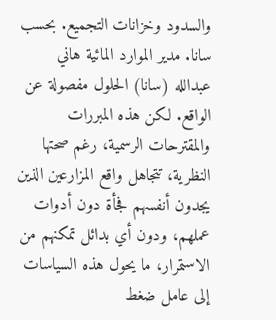والسدود وخزانات التجميع. بحسب سانا. مدير الموارد المائية هاني عبدالله (سانا) الحلول مفصولة عن الواقع. لكن هذه المبررات والمقترحات الرسمية، رغم صحتها النظرية، تتجاهل واقع المزارعين الذين يجدون أنفسهم فجأة دون أدوات عملهم، ودون أي بدائل تمكنهم من الاستمرار، ما يحول هذه السياسات إلى عامل ضغط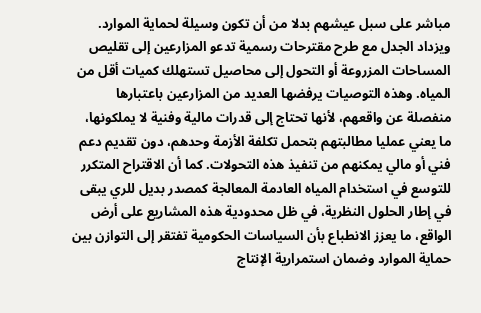مباشر على سبل عيشهم بدلا من أن تكون وسيلة لحماية الموارد. ويزداد الجدل مع طرح مقترحات رسمية تدعو المزارعين إلى تقليص المساحات المزروعة أو التحول إلى محاصيل تستهلك كميات أقل من المياه. وهذه التوصيات يرفضها العديد من المزارعين باعتبارها منفصلة عن واقعهم، لأنها تحتاج إلى قدرات مالية وفنية لا يملكونها، ما يعني عمليا مطالبتهم بتحمل تكلفة الأزمة وحدهم، دون تقديم دعم فني أو مالي يمكنهم من تنفيذ هذه التحولات. كما أن الاقتراح المتكرر للتوسع في استخدام المياه العادمة المعالجة كمصدر بديل للري يبقى في إطار الحلول النظرية، في ظل محدودية هذه المشاريع على أرض الواقع، ما يعزز الانطباع بأن السياسات الحكومية تفتقر إلى التوازن بين حماية الموارد وضمان استمرارية الإنتاج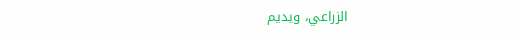الزراعي، ويديم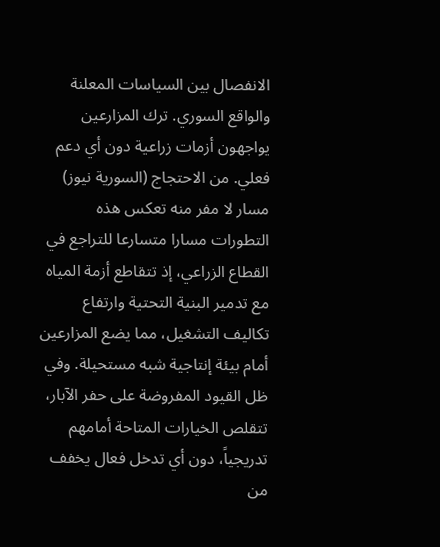الانفصال بين السياسات المعلنة والواقع السوري. ترك المزارعين يواجهون أزمات زراعية دون أي دعم فعلي. من الاحتجاج (السورية نيوز) مسار لا مفر منه تعكس هذه التطورات مسارا متسارعا للتراجع في القطاع الزراعي، إذ تتقاطع أزمة المياه مع تدمير البنية التحتية وارتفاع تكاليف التشغيل، مما يضع المزارعين أمام بيئة إنتاجية شبه مستحيلة. وفي ظل القيود المفروضة على حفر الآبار، تتقلص الخيارات المتاحة أمامهم تدريجياً، دون أي تدخل فعال يخفف من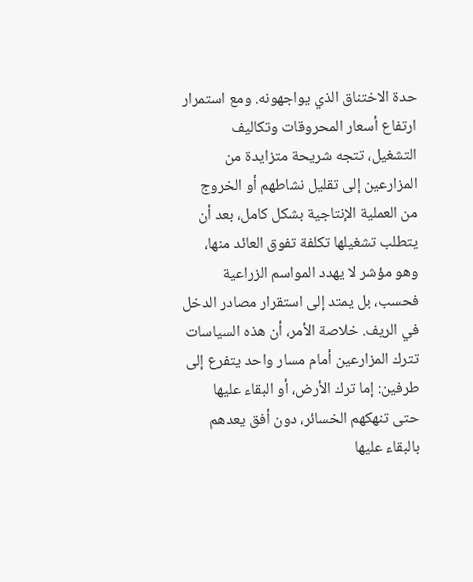حدة الاختناق الذي يواجهونه. ومع استمرار ارتفاع أسعار المحروقات وتكاليف التشغيل، تتجه شريحة متزايدة من المزارعين إلى تقليل نشاطهم أو الخروج من العملية الإنتاجية بشكل كامل، بعد أن يتطلب تشغيلها تكلفة تفوق العائد منها، وهو مؤشر لا يهدد المواسم الزراعية فحسب، بل يمتد إلى استقرار مصادر الدخل في الريف. خلاصة الأمر، أن هذه السياسات تترك المزارعين أمام مسار واحد يتفرع إلى طرفين: إما ترك الأرض، أو البقاء عليها حتى تنهكهم الخسائر، دون أفق يعدهم بالبقاء عليها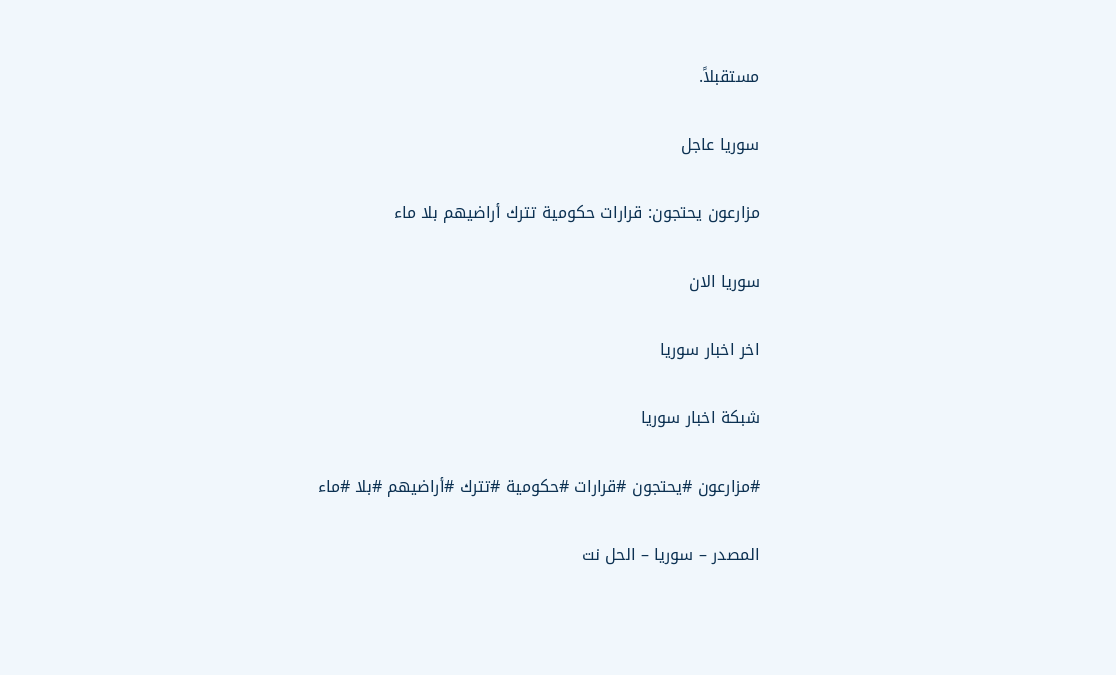مستقبلاً.

سوريا عاجل

مزارعون يحتجون: قرارات حكومية تترك أراضيهم بلا ماء

سوريا الان

اخر اخبار سوريا

شبكة اخبار سوريا

#مزارعون #يحتجون #قرارات #حكومية #تترك #أراضيهم #بلا #ماء

المصدر – سوريا – الحل نت